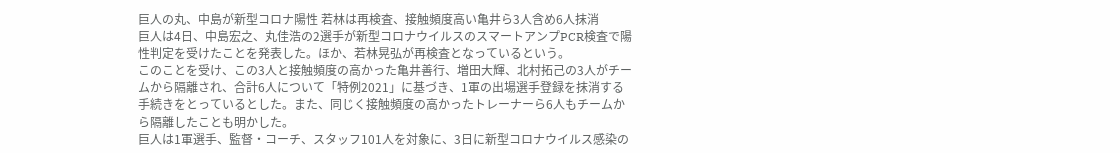巨人の丸、中島が新型コロナ陽性 若林は再検査、接触頻度高い亀井ら3人含め6人抹消
巨人は4日、中島宏之、丸佳浩の2選手が新型コロナウイルスのスマートアンプPCR検査で陽性判定を受けたことを発表した。ほか、若林晃弘が再検査となっているという。
このことを受け、この3人と接触頻度の高かった亀井善行、増田大輝、北村拓己の3人がチームから隔離され、合計6人について「特例2021」に基づき、1軍の出場選手登録を抹消する手続きをとっているとした。また、同じく接触頻度の高かったトレーナーら6人もチームから隔離したことも明かした。
巨人は1軍選手、監督・コーチ、スタッフ101人を対象に、3日に新型コロナウイルス感染の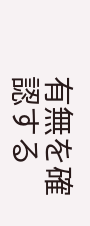有無を確認する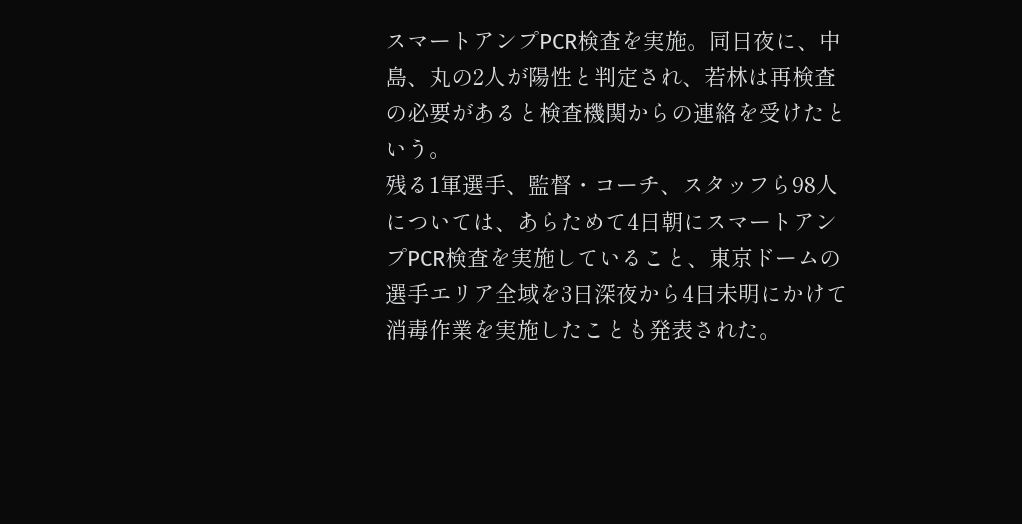スマートアンプPCR検査を実施。同日夜に、中島、丸の2人が陽性と判定され、若林は再検査の必要があると検査機関からの連絡を受けたという。
残る1軍選手、監督・コーチ、スタッフら98人については、あらためて4日朝にスマートアンプPCR検査を実施していること、東京ドームの選手エリア全域を3日深夜から4日未明にかけて消毒作業を実施したことも発表された。